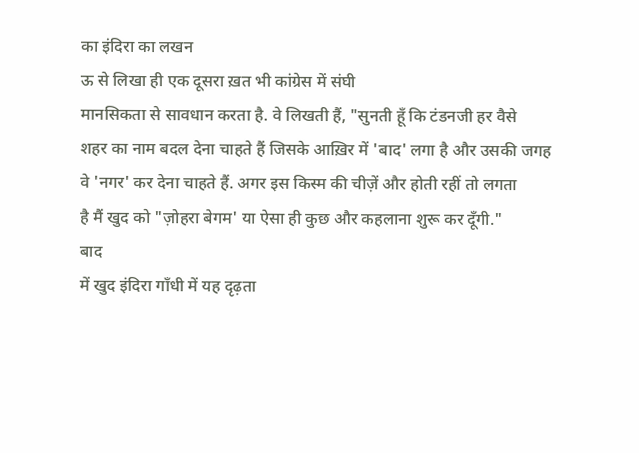का इंदिरा का लखन
ऊ से लिखा ही एक दूसरा ख़त भी कांग्रेस में संघी
मानसिकता से सावधान करता है. वे लिखती हैं, "सुनती हूँ कि टंडनजी हर वैसे
शहर का नाम बदल देना चाहते हैं जिसके आख़िर में 'बाद' लगा है और उसकी जगह
वे 'नगर' कर देना चाहते हैं. अगर इस किस्म की चीज़ें और होती रहीं तो लगता
है मैं खुद को "ज़ोहरा बेगम' या ऐसा ही कुछ और कहलाना शुरू कर दूँगी."
बाद
में खुद इंदिरा गाँधी में यह दृढ़ता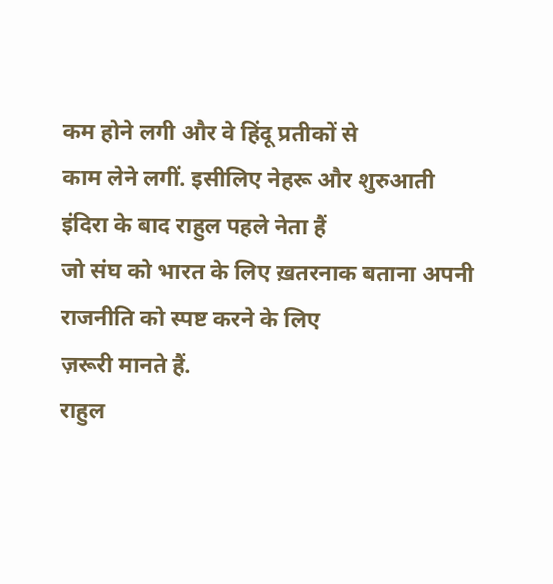कम होने लगी और वे हिंदू प्रतीकों से
काम लेने लगीं. इसीलिए नेहरू और शुरुआती इंदिरा के बाद राहुल पहले नेता हैं
जो संघ को भारत के लिए ख़तरनाक बताना अपनी राजनीति को स्पष्ट करने के लिए
ज़रूरी मानते हैं.
राहुल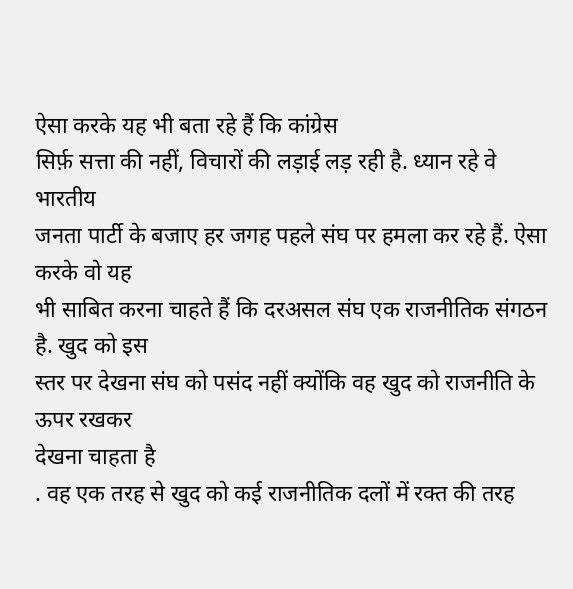ऐसा करके यह भी बता रहे हैं कि कांग्रेस
सिर्फ़ सत्ता की नहीं, विचारों की लड़ाई लड़ रही है. ध्यान रहे वे भारतीय
जनता पार्टी के बजाए हर जगह पहले संघ पर हमला कर रहे हैं. ऐसा करके वो यह
भी साबित करना चाहते हैं कि दरअसल संघ एक राजनीतिक संगठन है. खुद को इस
स्तर पर देखना संघ को पसंद नहीं क्योंकि वह खुद को राजनीति के ऊपर रखकर
देखना चाहता है
. वह एक तरह से खुद को कई राजनीतिक दलों में रक्त की तरह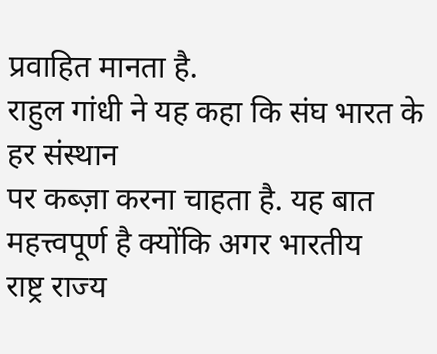प्रवाहित मानता है.
राहुल गांधी ने यह कहा कि संघ भारत के हर संस्थान
पर कब्ज़ा करना चाहता है. यह बात महत्त्वपूर्ण है क्योंकि अगर भारतीय
राष्ट्र राज्य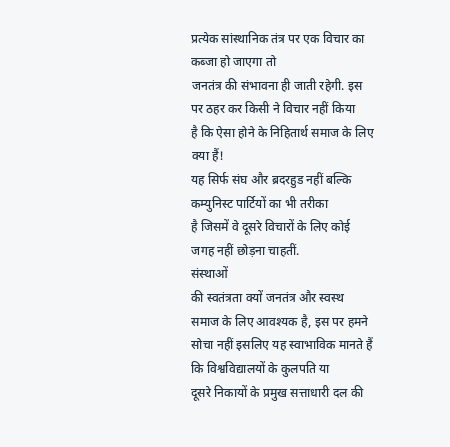प्रत्येक सांस्थानिक तंत्र पर एक विचार का कब्जा हो जाएगा तो
जनतंत्र की संभावना ही जाती रहेगी. इस पर ठहर कर किसी ने विचार नहीं किया
है कि ऐसा होने के निहितार्थ समाज के लिए क्या हैं!
यह सिर्फ संघ और ब्रदरहुड नहीं बल्कि कम्युनिस्ट पार्टियों का भी तरीका
है जिसमें वे दूसरे विचारों के लिए कोई जगह नहीं छोड़ना चाहतीं.
संस्थाओं
की स्वतंत्रता क्यों जनतंत्र और स्वस्थ समाज के लिए आवश्यक है, इस पर हमने
सोचा नहीं इसलिए यह स्वाभाविक मानते हैं कि विश्वविद्यालयों के कुलपति या
दूसरे निकायों के प्रमुख सत्ताधारी दल की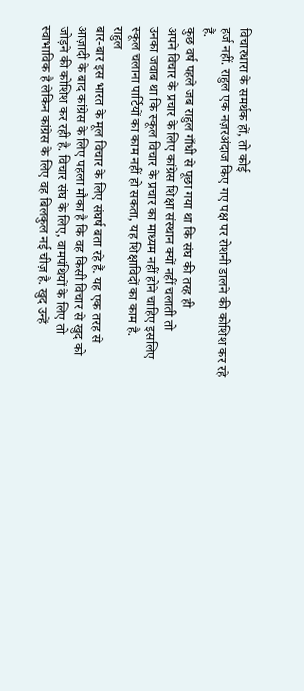विचारधारा के समर्थक हों, तो कोई
हर्ज नहीं. राहुल एक नज़रअंदाज किए गए पक्ष पर रोशनी डालने की कोशिश कर रहे
हैं.
कुछ वर्ष पहले जब राहुल गाँधी से पूछा गया था कि संघ की तरह ही
अपने विचार के प्रचार के लिए कांग्रेस शिक्षा संस्थान क्यों नहीं चलाती तो
उनका जवाब था कि स्कूल विचार के प्रचार का माध्यम नहीं होने चाहिए इसलिए
स्कूल चलाना पार्टियों का काम नहीं हो सकता, यह शिक्षाविदों का काम है.
राहुल
बार-बार इस भारत के मूल विचार के लिए संघर्ष बता रहे हैं. यह एक तरह से
आज़ादी के बाद कांग्रेस के लिए पहला मौका है कि वह किसी विचार से खुद को
जोड़ने की कोशिश कर रही है. विचार संघ के लिए, वामपंथियों के लिए तो
स्वाभाविक है लेकिन कांग्रेस के लिए वह बिलकुल नई चीज़ है. खुद उन्हें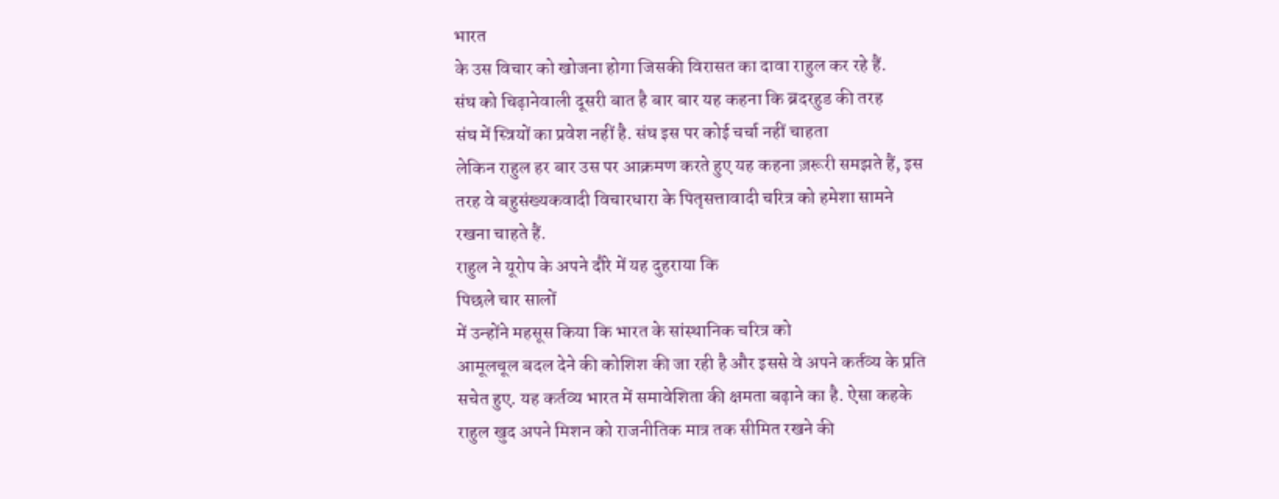भारत
के उस विचार को खोजना होगा जिसकी विरासत का दावा राहुल कर रहे हैं.
संघ को चिढ़ानेवाली दूसरी बात है बार बार यह कहना कि ब्रदरहुड की तरह
संघ में स्त्रियों का प्रवेश नहीं है. संघ इस पर कोई चर्चा नहीं चाहता
लेकिन राहुल हर बार उस पर आक्रमण करते हुए यह कहना ज़रूरी समझते हैं, इस
तरह वे बहुसंख्यकवादी विचारधारा के पितृसत्तावादी चरित्र को हमेशा सामने
रखना चाहते हैं.
राहुल ने यूरोप के अपने दौरे में यह दुहराया कि
पिछले चार सालों
में उन्होंने महसूस किया कि भारत के सांस्थानिक चरित्र को
आमूलचूल बदल देने की कोशिश की जा रही है और इससे वे अपने कर्तव्य के प्रति
सचेत हुए. यह कर्तव्य भारत में समावेशिता की क्षमता बढ़ाने का है. ऐसा कहके
राहुल खुद अपने मिशन को राजनीतिक मात्र तक सीमित रखने की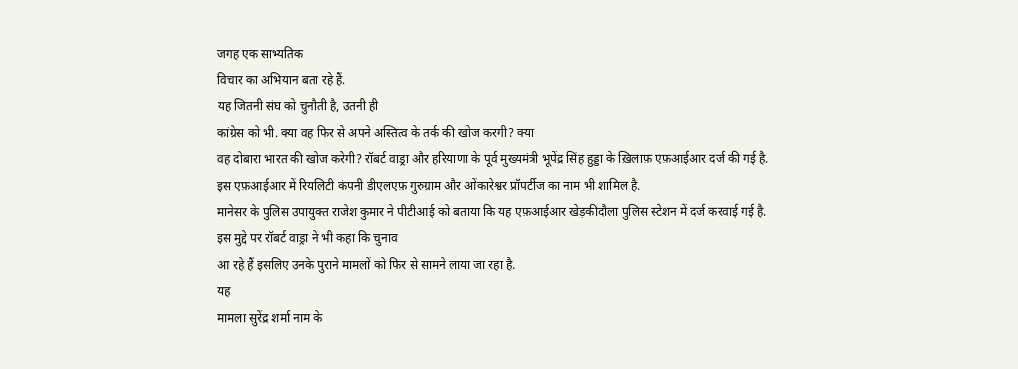जगह एक साभ्यतिक
विचार का अभियान बता रहे हैं.
यह जितनी संघ को चुनौती है, उतनी ही
कांग्रेस को भी. क्या वह फिर से अपने अस्तित्व के तर्क की खोज करगी? क्या
वह दोबारा भारत की खोज करेगी? रॉबर्ट वाड्रा और हरियाणा के पूर्व मुख्यमंत्री भूपेंद्र सिंह हुड्डा के ख़िलाफ़ एफ़आईआर दर्ज की गई है.
इस एफ़आईआर में रियलिटी कंपनी डीएलएफ़ गुरुग्राम और ओंकारेश्वर प्रॉपर्टीज का नाम भी शामिल है.
मानेसर के पुलिस उपायुक्त राजेश कुमार ने पीटीआई को बताया कि यह एफ़आईआर खेड़कीदौला पुलिस स्टेशन में दर्ज करवाई गई है.
इस मुद्दे पर रॉबर्ट वाड्रा ने भी कहा कि चुनाव
आ रहे हैं इसलिए उनके पुराने मामलों को फिर से सामने लाया जा रहा है.
यह
मामला सुरेंद्र शर्मा नाम के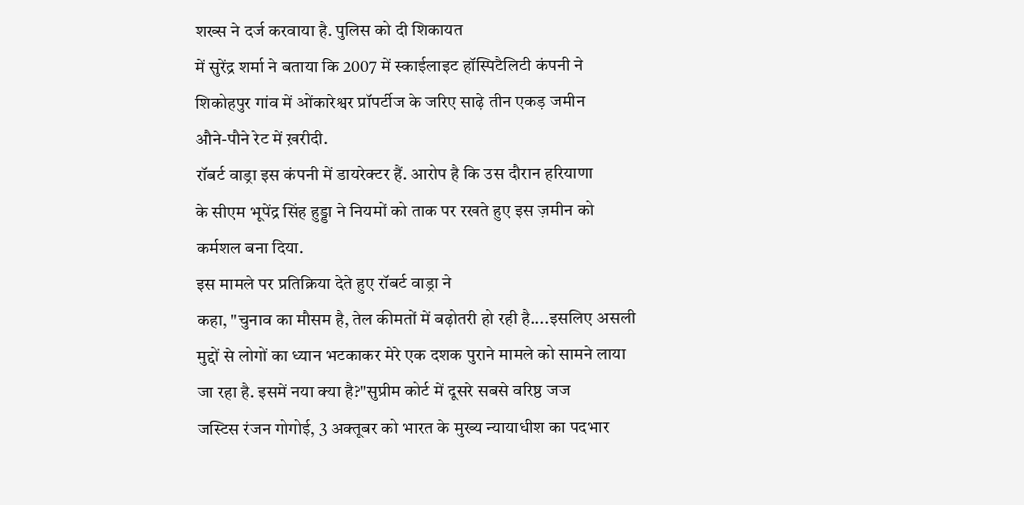शख्स ने दर्ज करवाया है. पुलिस को दी शिकायत
में सुरेंद्र शर्मा ने बताया कि 2007 में स्काईलाइट हॉस्पिटैलिटी कंपनी ने
शिकोहपुर गांव में ओंकारेश्वर प्रॉपर्टीज के जरिए साढ़े तीन एकड़ जमीन
औने-पौने रेट में ख़रीदी.
रॉबर्ट वाड्रा इस कंपनी में डायरेक्टर हैं. आरोप है कि उस दौरान हरियाणा
के सीएम भूपेंद्र सिंह हुड्डा ने नियमों को ताक पर रखते हुए इस ज़मीन को
कर्मशल बना दिया.
इस मामले पर प्रतिक्रिया देते हुए रॉबर्ट वाड्रा ने
कहा, "चुनाव का मौसम है, तेल कीमतों में बढ़ोतरी हो रही है....इसलिए असली
मुद्दों से लोगों का ध्यान भटकाकर मेरे एक दशक पुराने मामले को सामने लाया
जा रहा है. इसमें नया क्या है?"सुप्रीम कोर्ट में दूसरे सबसे वरिष्ठ जज
जस्टिस रंजन गोगोई, 3 अक्तूबर को भारत के मुख्य न्यायाधीश का पदभार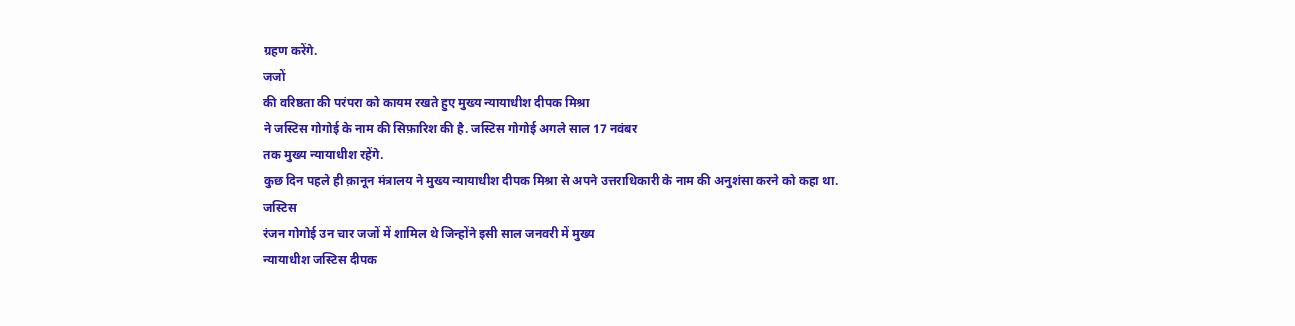ग्रहण करेंगे.
जजों
की वरिष्ठता की परंपरा को कायम रखते हुए मुख्य न्यायाधीश दीपक मिश्रा
ने जस्टिस गोगोई के नाम की सिफ़ारिश की है. जस्टिस गोगोई अगले साल 17 नवंबर
तक मुख्य न्यायाधीश रहेंगे.
कुछ दिन पहले ही क़ानून मंत्रालय ने मुख्य न्यायाधीश दीपक मिश्रा से अपने उत्तराधिकारी के नाम की अनुशंसा करने को कहा था.
जस्टिस
रंजन गोगोई उन चार जजों में शामिल थे जिन्होंने इसी साल जनवरी में मुख्य
न्यायाधीश जस्टिस दीपक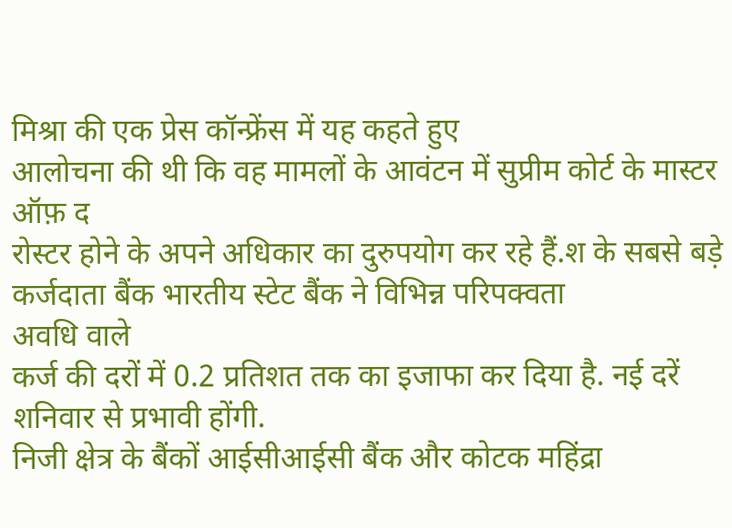मिश्रा की एक प्रेस कॉन्फ्रेंस में यह कहते हुए
आलोचना की थी कि वह मामलों के आवंटन में सुप्रीम कोर्ट के मास्टर ऑफ़ द
रोस्टर होने के अपने अधिकार का दुरुपयोग कर रहे हैं.श के सबसे बड़े कर्जदाता बैंक भारतीय स्टेट बैंक ने विभिन्न परिपक्वता
अवधि वाले
कर्ज की दरों में 0.2 प्रतिशत तक का इजाफा कर दिया है. नई दरें
शनिवार से प्रभावी होंगी.
निजी क्षेत्र के बैंकों आईसीआईसी बैंक और कोटक महिंद्रा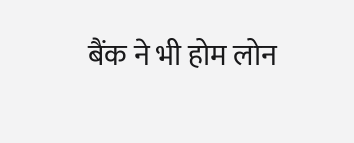बैंक ने भी होम लोन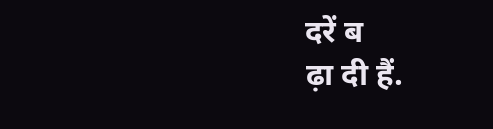दरें ब
ढ़ा दी हैं.